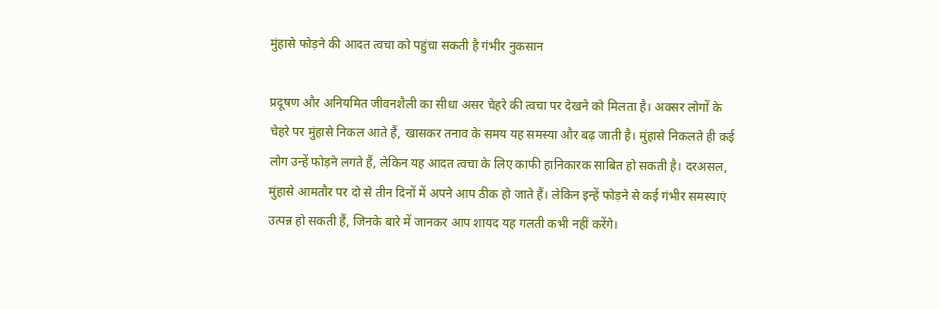मुंहासे फोड़ने की आदत त्वचा को पहुंचा सकती है गंभीर नुकसान

प्रदूषण और अनियमित जीवनशैली का सीधा असर चेहरे की त्वचा पर देखने को मिलता है। अक्सर लोगों के चेहरे पर मुंहासे निकल आते हैं, खासकर तनाव के समय यह समस्या और बढ़ जाती है। मुंहासे निकलते ही कई लोग उन्हें फोड़ने लगते हैं, लेकिन यह आदत त्वचा के लिए काफी हानिकारक साबित हो सकती है। दरअसल, मुंहासे आमतौर पर दो से तीन दिनों में अपने आप ठीक हो जाते हैं। लेकिन इन्हें फोड़ने से कई गंभीर समस्याएं उत्पन्न हो सकती हैं, जिनके बारे में जानकर आप शायद यह गलती कभी नहीं करेंगे।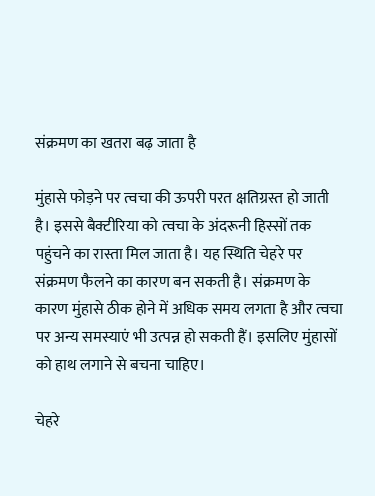संक्रमण का खतरा बढ़ जाता है

मुंहासे फोड़ने पर त्वचा की ऊपरी परत क्षतिग्रस्त हो जाती है। इससे बैक्टीरिया को त्वचा के अंदरूनी हिस्सों तक पहुंचने का रास्ता मिल जाता है। यह स्थिति चेहरे पर संक्रमण फैलने का कारण बन सकती है। संक्रमण के कारण मुंहासे ठीक होने में अधिक समय लगता है और त्वचा पर अन्य समस्याएं भी उत्पन्न हो सकती हैं। इसलिए मुंहासों को हाथ लगाने से बचना चाहिए।

चेहरे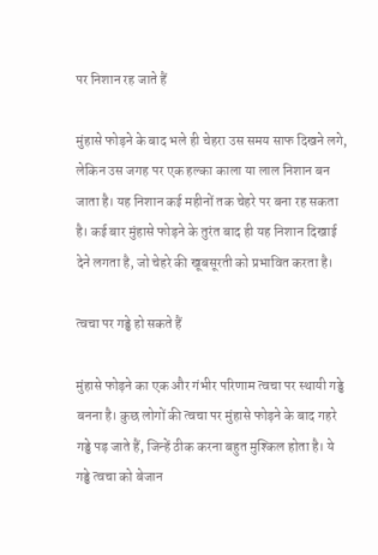पर निशान रह जाते हैं

मुंहासे फोड़ने के बाद भले ही चेहरा उस समय साफ दिखने लगे, लेकिन उस जगह पर एक हल्का काला या लाल निशान बन जाता है। यह निशान कई महीनों तक चेहरे पर बना रह सकता है। कई बार मुंहासे फोड़ने के तुरंत बाद ही यह निशान दिखाई देने लगता है, जो चेहरे की खूबसूरती को प्रभावित करता है।

त्वचा पर गड्ढे हो सकते हैं

मुंहासे फोड़ने का एक और गंभीर परिणाम त्वचा पर स्थायी गड्ढे बनना है। कुछ लोगों की त्वचा पर मुंहासे फोड़ने के बाद गहरे गड्ढे पड़ जाते हैं, जिन्हें ठीक करना बहुत मुश्किल होता है। ये गड्ढे त्वचा को बेजान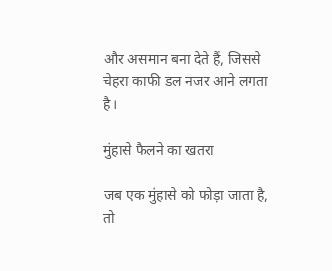और असमान बना देते हैं, जिससे चेहरा काफी डल नजर आने लगता है।

मुंहासे फैलने का खतरा

जब एक मुंहासे को फोड़ा जाता है, तो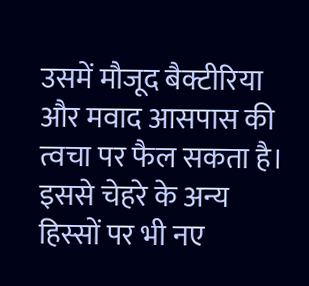उसमें मौजूद बैक्टीरिया और मवाद आसपास की त्वचा पर फैल सकता है। इससे चेहरे के अन्य हिस्सों पर भी नए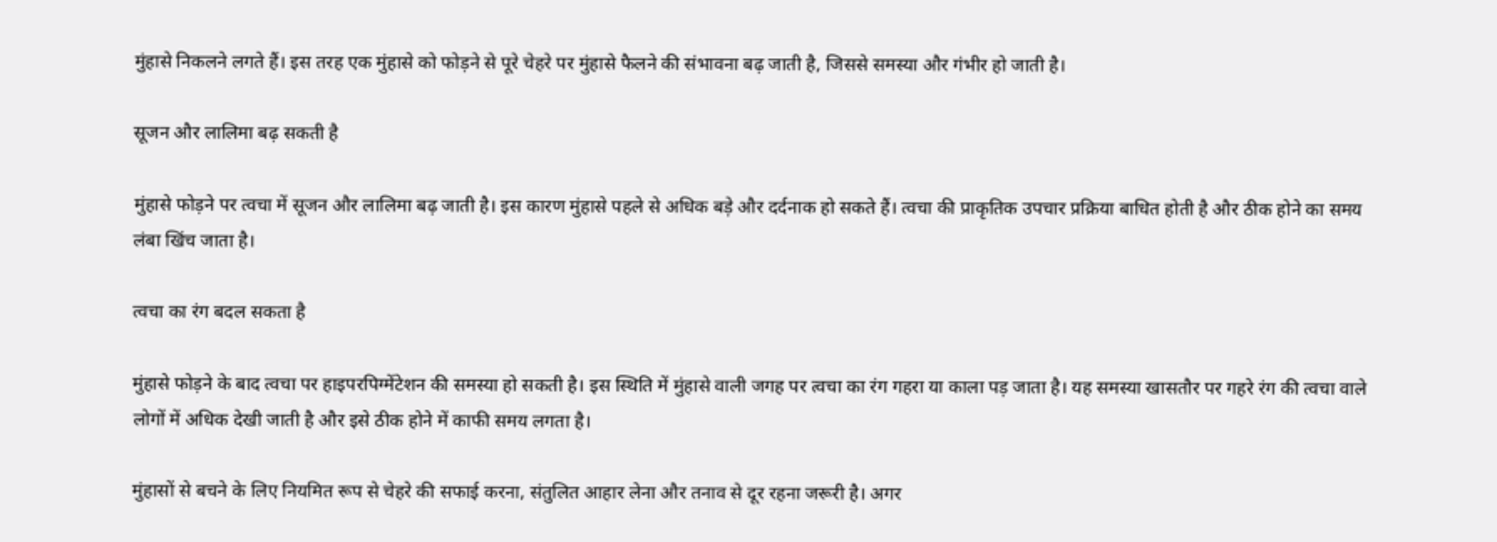मुंहासे निकलने लगते हैं। इस तरह एक मुंहासे को फोड़ने से पूरे चेहरे पर मुंहासे फैलने की संभावना बढ़ जाती है, जिससे समस्या और गंभीर हो जाती है।

सूजन और लालिमा बढ़ सकती है

मुंहासे फोड़ने पर त्वचा में सूजन और लालिमा बढ़ जाती है। इस कारण मुंहासे पहले से अधिक बड़े और दर्दनाक हो सकते हैं। त्वचा की प्राकृतिक उपचार प्रक्रिया बाधित होती है और ठीक होने का समय लंबा खिंच जाता है।

त्वचा का रंग बदल सकता है

मुंहासे फोड़ने के बाद त्वचा पर हाइपरपिग्मेंटेशन की समस्या हो सकती है। इस स्थिति में मुंहासे वाली जगह पर त्वचा का रंग गहरा या काला पड़ जाता है। यह समस्या खासतौर पर गहरे रंग की त्वचा वाले लोगों में अधिक देखी जाती है और इसे ठीक होने में काफी समय लगता है।

मुंहासों से बचने के लिए नियमित रूप से चेहरे की सफाई करना, संतुलित आहार लेना और तनाव से दूर रहना जरूरी है। अगर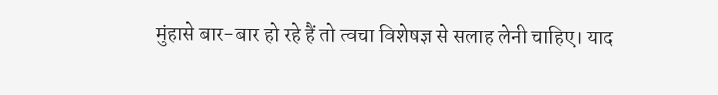मुंहासे बार-बार हो रहे हैं तो त्वचा विशेषज्ञ से सलाह लेनी चाहिए। याद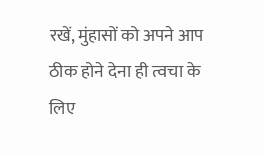रखें, मुंहासों को अपने आप ठीक होने देना ही त्वचा के लिए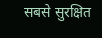सबसे सुरक्षित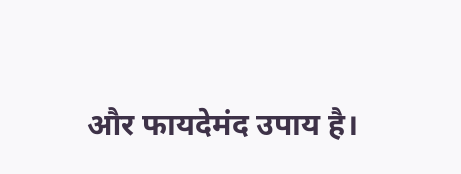और फायदेमंद उपाय है।